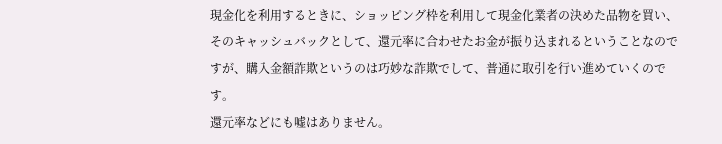現金化を利用するときに、ショッピング枠を利用して現金化業者の決めた品物を買い、そのキャッシュバックとして、還元率に合わせたお金が振り込まれるということなのですが、購入金額詐欺というのは巧妙な詐欺でして、普通に取引を行い進めていくのです。
還元率などにも嘘はありません。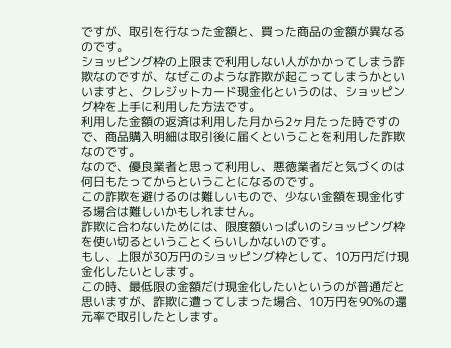ですが、取引を行なった金額と、買った商品の金額が異なるのです。
ショッピング枠の上限まで利用しない人がかかってしまう詐欺なのですが、なぜこのような詐欺が起こってしまうかといいますと、クレジットカード現金化というのは、ショッピング枠を上手に利用した方法です。
利用した金額の返済は利用した月から2ヶ月たった時ですので、商品購入明細は取引後に届くということを利用した詐欺なのです。
なので、優良業者と思って利用し、悪徳業者だと気づくのは何日もたってからということになるのです。
この詐欺を避けるのは難しいもので、少ない金額を現金化する場合は難しいかもしれません。
詐欺に合わないためには、限度額いっぱいのショッピング枠を使い切るということくらいしかないのです。
もし、上限が30万円のショッピング枠として、10万円だけ現金化したいとします。
この時、最低限の金額だけ現金化したいというのが普通だと思いますが、詐欺に遭ってしまった場合、10万円を90%の還元率で取引したとします。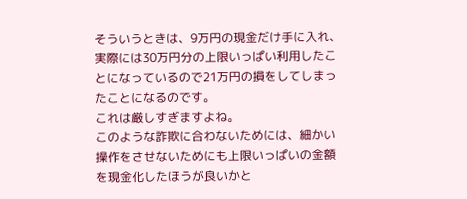そういうときは、9万円の現金だけ手に入れ、実際には30万円分の上限いっぱい利用したことになっているので21万円の損をしてしまったことになるのです。
これは厳しすぎますよね。
このような詐欺に合わないためには、細かい操作をさせないためにも上限いっぱいの金額を現金化したほうが良いかと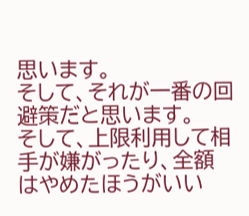思います。
そして、それが一番の回避策だと思います。
そして、上限利用して相手が嫌がったり、全額はやめたほうがいい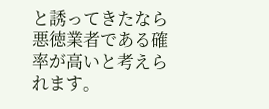と誘ってきたなら悪徳業者である確率が高いと考えられます。